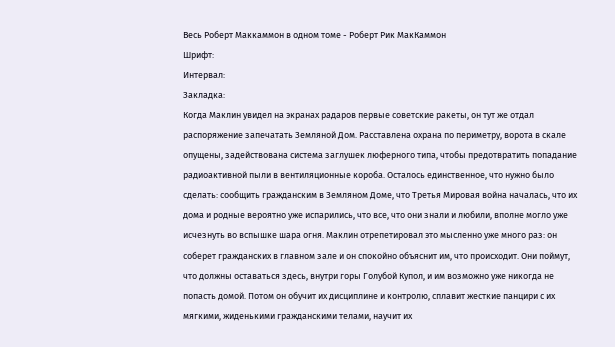Весь Роберт Маккаммон в одном томе - Роберт Рик МакКаммон
Шрифт:
Интервал:
Закладка:
Когда Маклин увидел на экранах радаров первые советские ракеты, он тут же отдал распоряжение запечатать Земляной Дом. Расставлена охрана по периметру, ворота в скале опущены, задействована система заглушек люферного типа, чтобы предотвратить попадание радиоактивной пыли в вентиляционные короба. Осталось единственное, что нужно было сделать: сообщить гражданским в Земляном Доме, что Третья Мировая война началась, что их дома и родные вероятно уже испарились, что все, что они знали и любили, вполне могло уже исчезнуть во вспышке шара огня. Маклин отрепетировал это мысленно уже много раз: он соберет гражданских в главном зале и он спокойно объяснит им, что происходит. Они поймут, что должны оставаться здесь, внутри горы Голубой Купол, и им возможно уже никогда не попасть домой. Потом он обучит их дисциплине и контролю, сплавит жесткие панцири с их мягкими, жиденькими гражданскими телами, научит их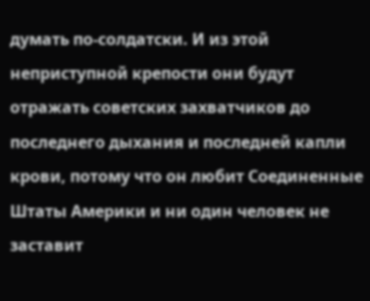думать по-солдатски. И из этой неприступной крепости они будут отражать советских захватчиков до последнего дыхания и последней капли крови, потому что он любит Соединенные Штаты Америки и ни один человек не заставит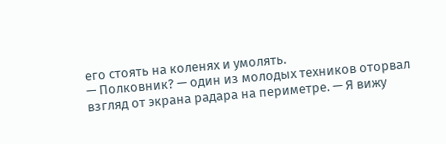его стоять на коленях и умолять.
— Полковник? — один из молодых техников оторвал взгляд от экрана радара на периметре. — Я вижу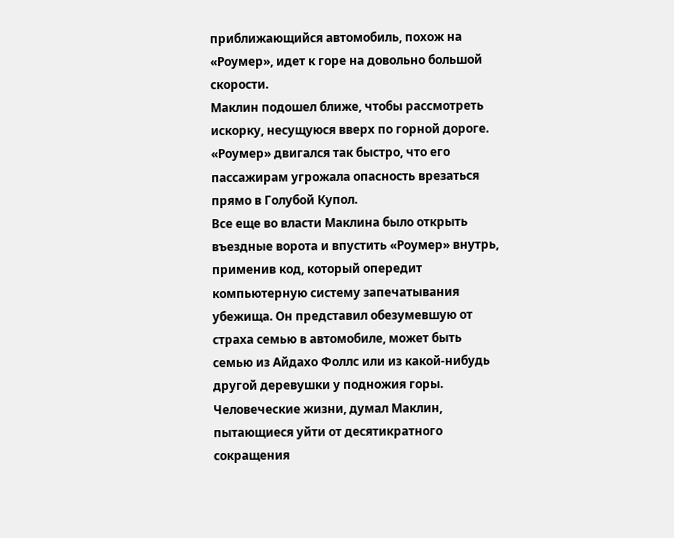приближающийся автомобиль, похож на «Роумер», идет к горе на довольно большой скорости.
Маклин подошел ближе, чтобы рассмотреть искорку, несущуюся вверх по горной дороге. «Роумер» двигался так быстро, что его пассажирам угрожала опасность врезаться прямо в Голубой Купол.
Все еще во власти Маклина было открыть въездные ворота и впустить «Роумер» внутрь, применив код, который опередит компьютерную систему запечатывания убежища. Он представил обезумевшую от страха семью в автомобиле, может быть семью из Айдахо Фоллс или из какой-нибудь другой деревушки у подножия горы. Человеческие жизни, думал Маклин, пытающиеся уйти от десятикратного сокращения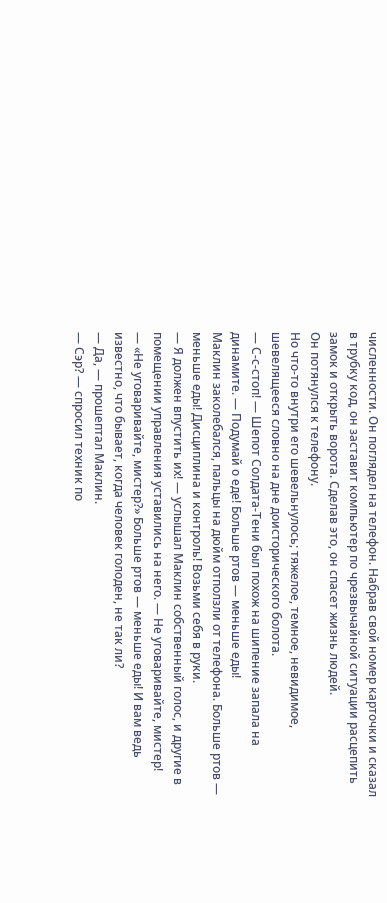численности. Он поглядел на телефон. Набрав свой номер карточки и сказал в трубку код, он заставит компьютер по чрезвычайной ситуации расцепить замок и открыть ворота. Сделав это, он спасет жизнь людей.
Он потянулся к телефону.
Но что-то внутри его шевельнулось; тяжелое, темное, невидимое, шевелящееся словно на дне доисторического болота.
— С-с-стоп! — Шепот Солдата-Тени был похож на шипение запала на динамите. — Подумай о еде! Больше ртов — меньше еды!
Маклин заколебался, пальцы на дюйм отползли от телефона. Больше ртов — меньше еды! Дисциплина и контроль! Возьми себя в руки.
— Я должен впустить их! — услышал Маклин собственный голос, и другие в помещении управления уставились на него. — Не уговаривайте, мистер!
— «Не уговаривайте, мистер?» Больше ртов — меньше еды! И вам ведь известно, что бывает, когда человек голоден, не так ли?
— Да, — прошептал Маклин.
— Сэр? — спросил техник по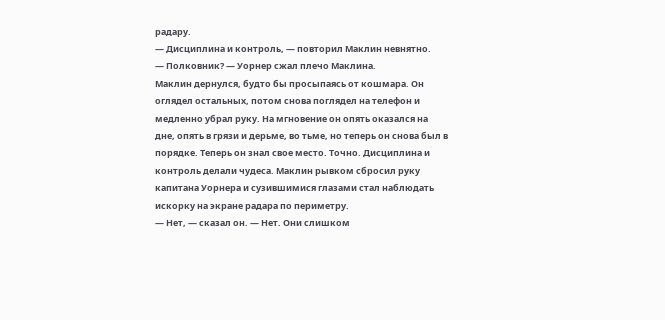радару.
— Дисциплина и контроль, — повторил Маклин невнятно.
— Полковник? — Уорнер сжал плечо Маклина.
Маклин дернулся, будто бы просыпаясь от кошмара. Он оглядел остальных, потом снова поглядел на телефон и медленно убрал руку. На мгновение он опять оказался на дне, опять в грязи и дерьме, во тьме, но теперь он снова был в порядке. Теперь он знал свое место. Точно. Дисциплина и контроль делали чудеса. Маклин рывком сбросил руку капитана Уорнера и сузившимися глазами стал наблюдать искорку на экране радара по периметру.
— Нет, — сказал он. — Нет. Они слишком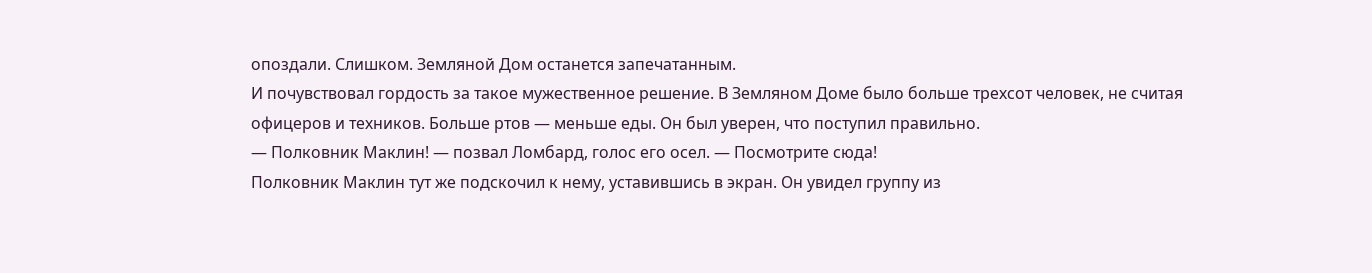опоздали. Слишком. Земляной Дом останется запечатанным.
И почувствовал гордость за такое мужественное решение. В Земляном Доме было больше трехсот человек, не считая офицеров и техников. Больше ртов — меньше еды. Он был уверен, что поступил правильно.
— Полковник Маклин! — позвал Ломбард, голос его осел. — Посмотрите сюда!
Полковник Маклин тут же подскочил к нему, уставившись в экран. Он увидел группу из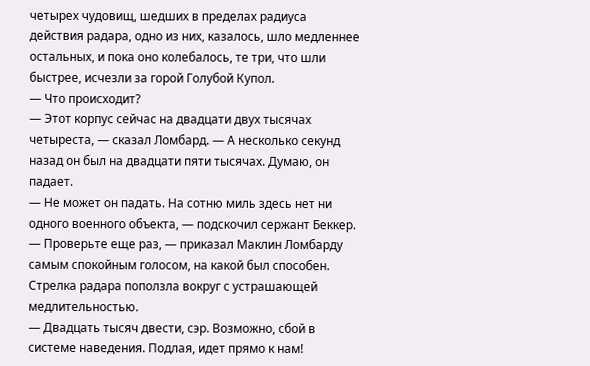четырех чудовищ, шедших в пределах радиуса действия радара, одно из них, казалось, шло медленнее остальных, и пока оно колебалось, те три, что шли быстрее, исчезли за горой Голубой Купол.
— Что происходит?
— Этот корпус сейчас на двадцати двух тысячах четыреста, — сказал Ломбард. — А несколько секунд назад он был на двадцати пяти тысячах. Думаю, он падает.
— Не может он падать. На сотню миль здесь нет ни одного военного объекта, — подскочил сержант Беккер.
— Проверьте еще раз, — приказал Маклин Ломбарду самым спокойным голосом, на какой был способен.
Стрелка радара поползла вокруг с устрашающей медлительностью.
— Двадцать тысяч двести, сэр. Возможно, сбой в системе наведения. Подлая, идет прямо к нам!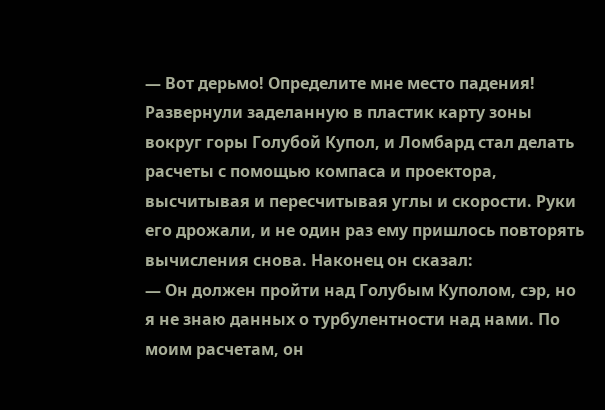— Вот дерьмо! Определите мне место падения!
Развернули заделанную в пластик карту зоны вокруг горы Голубой Купол, и Ломбард стал делать расчеты с помощью компаса и проектора, высчитывая и пересчитывая углы и скорости. Руки его дрожали, и не один раз ему пришлось повторять вычисления снова. Наконец он сказал:
— Он должен пройти над Голубым Куполом, сэр, но я не знаю данных о турбулентности над нами. По моим расчетам, он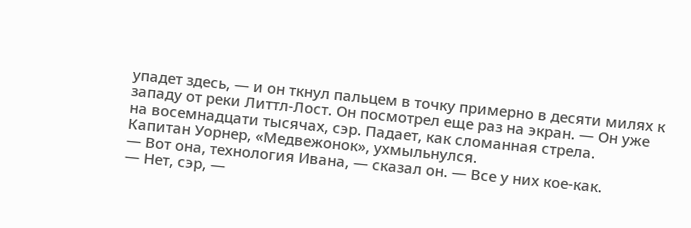упадет здесь, — и он ткнул пальцем в точку примерно в десяти милях к западу от реки Литтл-Лост. Он посмотрел еще раз на экран. — Он уже на восемнадцати тысячах, сэр. Падает, как сломанная стрела.
Капитан Уорнер, «Медвежонок», ухмыльнулся.
— Вот она, технология Ивана, — сказал он. — Все у них кое-как.
— Нет, сэр, —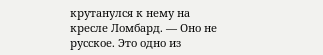крутанулся к нему на кресле Ломбард. — Оно не русское. Это одно из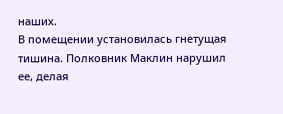наших.
В помещении установилась гнетущая тишина. Полковник Маклин нарушил ее, делая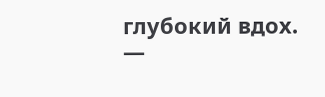глубокий вдох.
—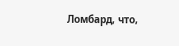Ломбард, что,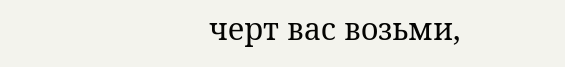черт вас возьми,